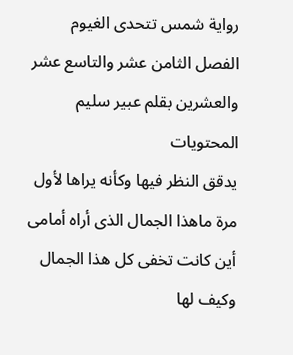رواية شمس تتحدى الغيوم الفصل الثامن عشر والتاسع عشر والعشرين بقلم عبير سليم
المحتويات
يدقق النظر فيها وكأنه يراها لأول مرة ماهذا الجمال الذى أراه أمامى أين كانت تخفى كل هذا الجمال وكيف لها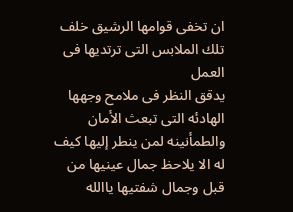ان تخفى قوامها الرشيق خلف تلك الملابس التى ترتديها فى العمل
يدقق النظر فى ملامح وجهها الهادئه التى تبعث الأمان والطمأنينه لمن ينطر إليها كيف له الا يلاحظ جمال عينيها من قبل وجمال شفتيها ياالله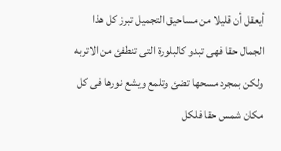أيعقل أن قليلا من مساحيق التجميل تبرز كل هذا الجمال حقا فهى تبدو كالبلورة التى تنطفئ من الاتربه ولكن بمجرد مسحها تضئ وتلمع ويشع نورها فى كل مكان شمس حقا فلكل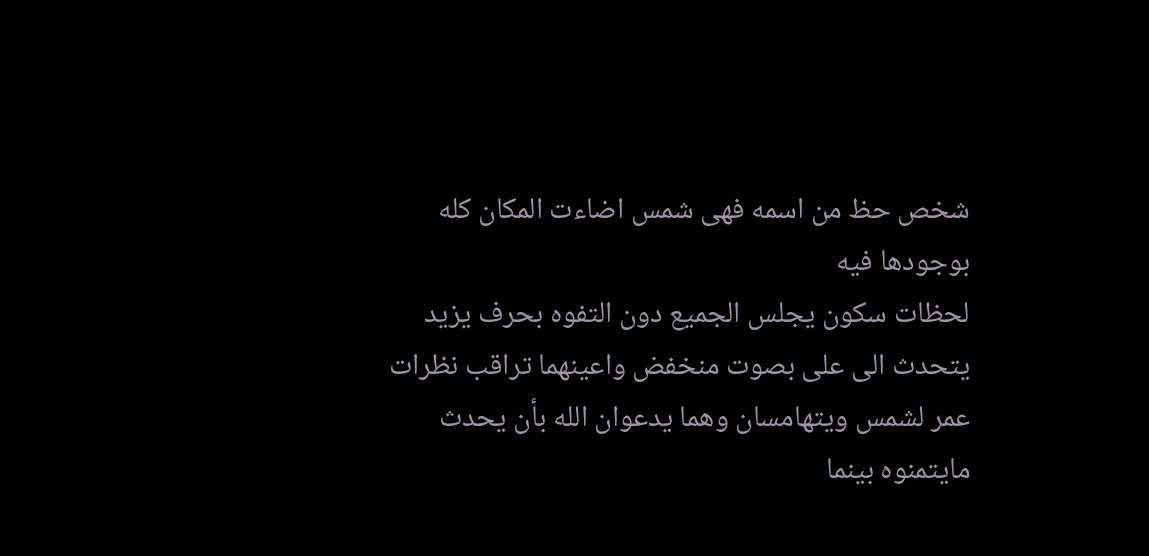شخص حظ من اسمه فهى شمس اضاءت المكان كله بوجودها فيه
لحظات سكون يجلس الجميع دون التفوه بحرف يزيد يتحدث الى على بصوت منخفض واعينهما تراقب نظرات عمر لشمس ويتهامسان وهما يدعوان الله بأن يحدث مايتمنوه بينما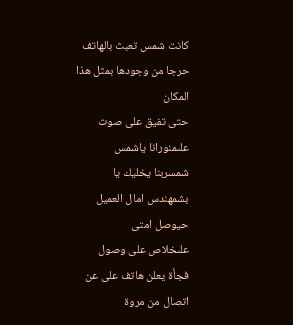كانت شمس تعبث بالهاتف حرجا من وجودها بمثل هذا المكان
حتى تفيق على صوت علىمنورانا ياشمس
شمسربنا يخليك يا بشمهندس امال العميل حيوصل امتى
علىخلاص على وصول
فجأة يعلن هاتف على عن اتصال من مروة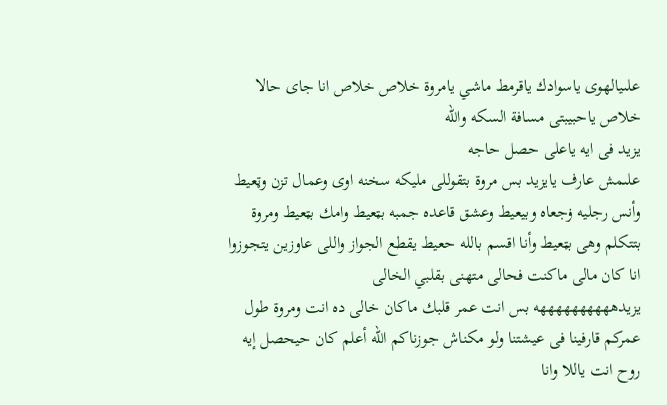علىيالهوى ياسوادك ياقرمط ماشي يامروة خلاص خلاص انا جاى حالا خلاص ياحبيبتى مسافة السكه والله
يزيد فى ايه ياعلى حصل حاجه
علىمش عارف يايزيد بس مروة بتقوللى مليكه سخنه اوى وعمال تزن وټعيط وأنس رجليه ۏجعاه وبيعيط وعشق قاعده جمبه بټعيط وامك بټعيط ومروة بتتكلم وهى بټعيط وأنا اقسم بالله حعيط يقطع الجواز واللى عاوزين يتجوزوا
انا كان مالى ماكنت فحالى متهنى بقلبي الخالى
يزيدههههههههههه بس انت عمر قلبك ماكان خالى ده انت ومروة طول عمركم قارفينا فى عيشتنا ولو مكناش جوزناكم الله أعلم كان حيحصل إيه
روح انت ياللا وانا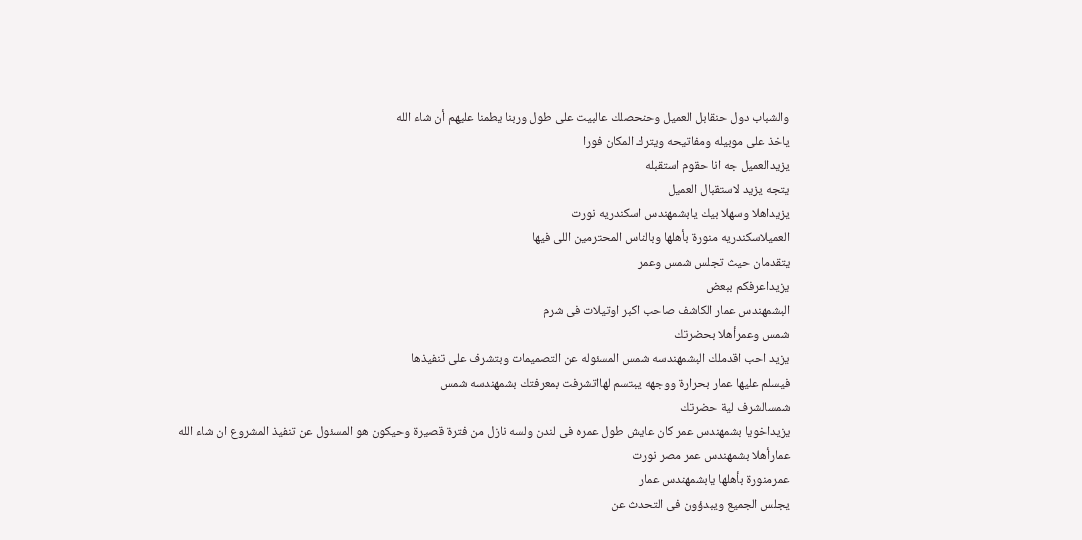والشباب دول حنقابل العميل وحنحصلك عالبيت على طول وربنا يطمنا عليهم أن شاء الله
ياخذ على موبيله ومفاتيحه ويترك المكان فورا
يزيدالعميل جه انا حقوم استقبله
يتجه يزيد لاستقبال العميل
يزيداهلا وسهلا بيك يابشمهندس اسكندريه نورت
العميلاسكندريه منورة بأهلها وبالناس المحترمين اللى فيها
يتقدمان حيث تجلس شمس وعمر
يزيداعرفكم ببعض
البشمهندس عمار الكاشف صاحب اكبر اوتيلات فى شرم
شمس وعمرأهلا بحضرتك
يزيد احب اقدملك البشمهندسه شمس المسئوله عن التصميمات وبتشرف على تنفيذها
فيسلم عليها عمار بحرارة ووجهه يبتسم لهااتشرفت بمعرفتك بشمهندسه شمس
شمسالشرف لية حضرتك
يزيداخويا بشمهندس عمر كان عايش طول عمره فى لندن ولسه نازل من فترة قصيرة وحيكون هو المسئول عن تنفيذ المشروع ان شاء الله
عمارأهلا بشمهندس عمر مصر نورت
عمرمنورة بأهلها يابشمهندس عمار
يجلس الجميع ويبدؤون فى التحدث عن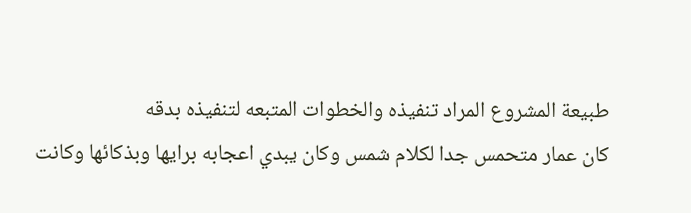طبيعة المشروع المراد تنفيذه والخطوات المتبعه لتنفيذه بدقه
كان عمار متحمس جدا لكلام شمس وكان يبدي اعجابه برايها وبذكائها وكانت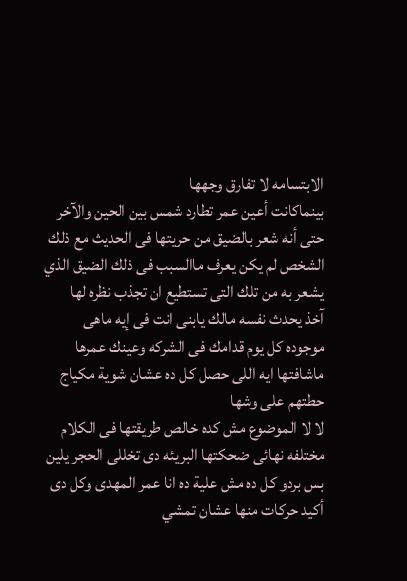الابتسامه لا تفارق وجهها
بينماكانت أعين عمر تطارد شمس بين الحين والآخر حتى أنه شعر بالضيق من حريتها فى الحديث مع ذلك الشخص لم يكن يعرف ماالسبب فى ذلك الضيق الذي يشعر به من تلك التى تستطيع ان تجذب نظره لها
آخذ يحدث نفسه مالك يابنى انت فى إيه ماهى موجوده كل يوم قدامك فى الشركه وعينك عمرها ماشافتها ايه اللى حصل كل ده عشان شوية مكياج حطتهم على وشها
لا لا الموضوع مش كده خالص طريقتها فى الكلام مختلفه نهائى ضحكتها البريئه دى تخللى الحجر يلين بس بردو كل ده مش علية ده انا عمر المهدى وكل دى أكيد حركات منها عشان تمشي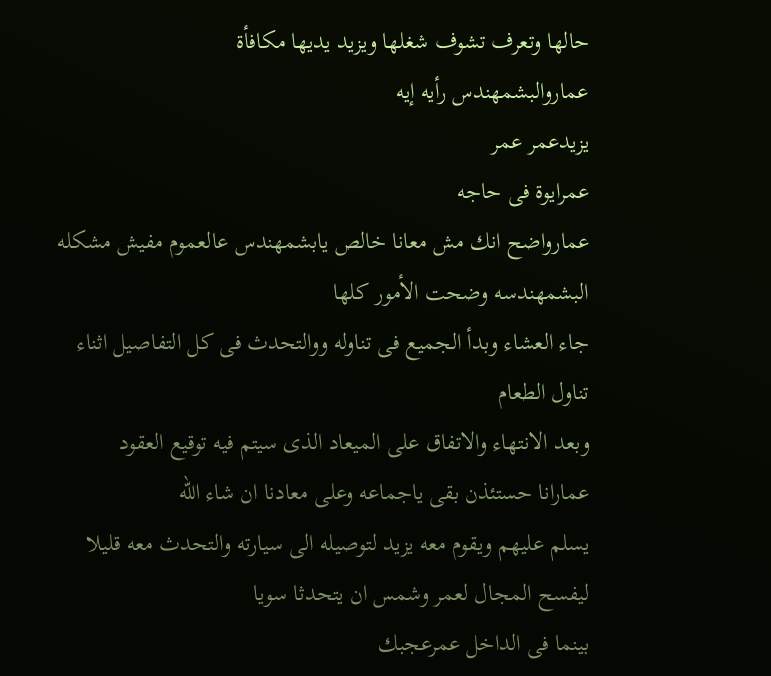حالها وتعرف تشوف شغلها ويزيد يديها مكافأة
عماروالبشمهندس رأيه إيه
يزيدعمر عمر
عمرايوة فى حاجه
عمارواضح انك مش معانا خالص يابشمهندس عالعموم مفيش مشكله البشمهندسه وضحت الأمور كلها
جاء العشاء وبدأ الجميع فى تناوله ووالتحدث فى كل التفاصيل اثناء تناول الطعام
وبعد الانتهاء والاتفاق على الميعاد الذى سيتم فيه توقيع العقود
عمارانا حستئذن بقى ياجماعه وعلى معادنا ان شاء الله
يسلم عليهم ويقوم معه يزيد لتوصيله الى سيارته والتحدث معه قليلا ليفسح المجال لعمر وشمس ان يتحدثا سويا
بينما فى الداخل عمرعجبك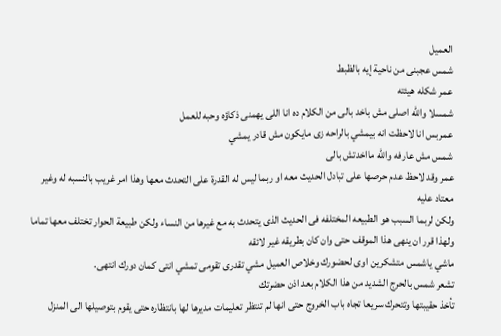العميل
شمس عجبنى من ناحية إيه بالظبط
عمر شكله هيئته
شمسلا والله اصلى مش باخد بالى من الكلام ده انا اللى يهمنى ذكاؤه وحبه للعمل
عمربس انا لاحظت انه بيمشي بالراحه زى مايكون مش قادر يمشي
شمس مش عارفه والله مااخدتش بالى
عمر وقد لاحظ عدم حرصها على تبادل الحديث معه او ربما ليس له القدرة على التحدث معها وهذا امر غريب بالنسبه له وغير معتاد عليه
ولكن لربما السبب هو الطبيعه المختلفه فى الحديث الذى يتحدث به مع غيرها من النساء ولكن طبيعة الحوار تختلف معها تماما
ولهذا قرر ان ينهى هذا الموقف حتى وان كان بطريقه غير لائقه
ماشي ياشمس متشكرين اوى لحضورك وخلاص العميل مشي تقدرى تقومى تمشي انتى كمان دورك انتهى.
تشعر شمس بالحرج الشديد من هذا الكلام بعد اذن حضرتك
تأخذ حقيبتها وتتحرك سريعا تجاه باب الخروج حتى انها لم تنتظر تعليمات مديرها لها بانتظاره حتى يقوم بتوصيلها الى المنزل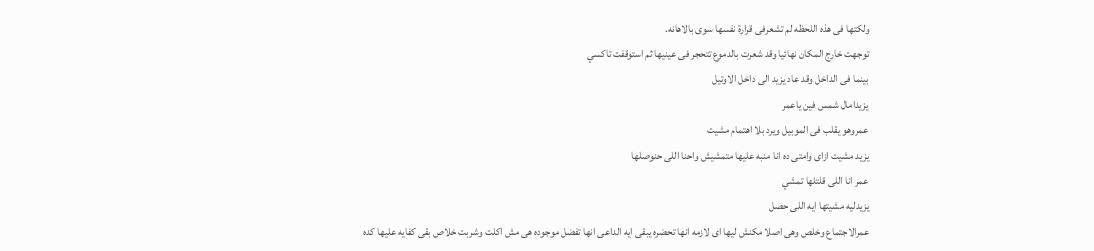ولكتها فى هذه اللحظه لم تشعرفى قرارة نفسها سوى بالاهانه.
توجهت خارج المكان نهائيا وقد شعرت بالدموع تتحجر فى عينيها ثم استوقفت تاكسي
بينما فى الداخل وقد عاد يزيد الى داخل الاوتيل
يزيدامال شمس فين ياعمر
عمروهو يقلب فى الموبيل ويرد بلا اهتمام مشيت
يزيد مشيت ازاى وامتى ده انا منبه عليها متمشيش واحنا اللى حنوصلها
عمر انا اللى قلتلها تمشي
يزيدليه مشيتها ايه اللى حصل
عمرالاجتماع وخلص وهى اصلا مكنش ليها اى لازمه انها تحضره يبقى ايه الداعى انها تفضل موجوده هى مش اكلت وشربت خلاص بقى كفايه عليها كده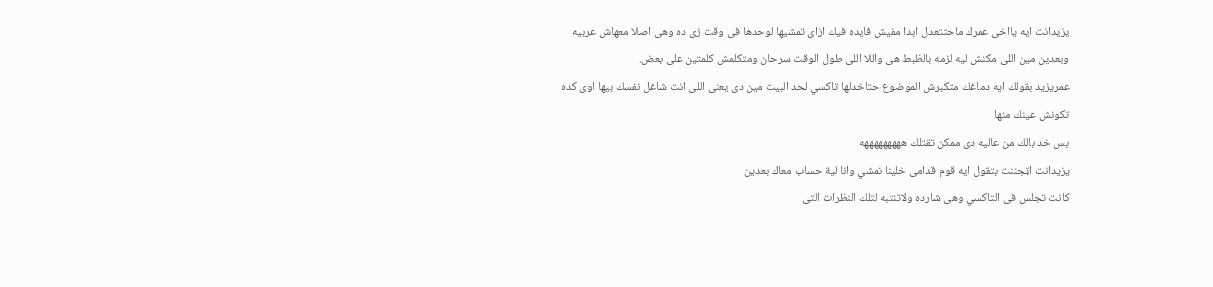يزيدانت ايه يااخى عمرك ماحتتعدل ابدا مفيش فايده فيك ازاى تمشيها لوحدها فى وقت زى ده وهى اصلا معهاش عربيه وبعدين مين اللى مكنش ليه لزمه بالظبط هى واللا اللى طول الوقت سرحان ومتكلمش كلمتين على بعض.
عمريزيد بقولك ايه دماغك متكبرش الموضوع حتاخدلها تاكسي لحد البيت مين دى يعنى اللى انت شاغل نفسك بيها اوى كده تكونش عينك منها
بس خد بالك من عاليه دى ممكن تقتلك هههههههههه
يزيدانت اټجننت بتقول ايه قوم قدامى خلينا نمشي وانا لية حساب معاك بعدين
كانت تجلس فى التاكسي وهى شارده ولاتنتبه لتلك النظرات التى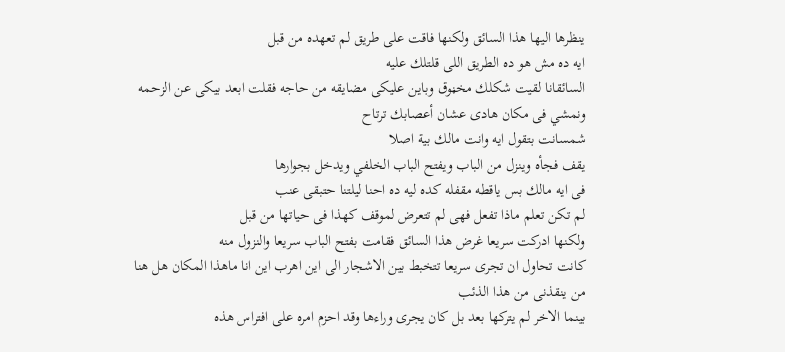ينظرها اليها هذا السائق ولكنها فاقت على طريق لم تعهده من قبل
ايه ده مش هو ده الطريق اللى قلتلك عليه
السائقانا لقيت شكلك مخڼوق وباين عليكى مضايقه من حاجه فقلت ابعد بيكى عن الزحمه ونمشي فى مكان هادى عشان أعصابك ترتاح
شمسانت بتقول ايه وانت مالك بية اصلا
يقف فجأه وينزل من الباب ويفتح الباب الخلفي ويدخل بجوارها
فى ايه مالك بس ياقطه مقفله كده ليه ده احنا ليلتنا حتبقى عنب
لم تكن تعلم ماذا تفعل فهى لم تتعرض لموقف كهذا فى حياتها من قبل
ولكنها ادركت سريعا غرض هذا السائق فقامت بفتح الباب سريعا والنزول منه
كانت تحاول ان تجرى سريعا تتخبط بين الاشجار الى اين اهرب اين انا ماهذا المكان هل هنا من ينقذنى من هذا الذئب
بينما الاخر لم يتركها بعد بل كان يجرى وراءها وقد احزم امره على افتراس هذه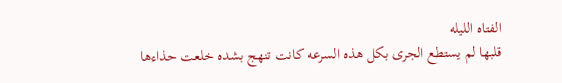الفتاه الليله
قلبها لم يستطع الجرى بكل هذه السرعه كانت تنهج بشده خلعت حذاءها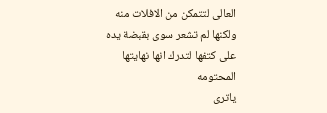العالى لتتمكن من الافلات منه
ولكنها لم تشعر سوى بقبضة يده على كتفها لتدرك انها نهايتها المحتومه
ياترى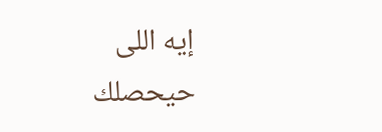إيه اللى حيحصلك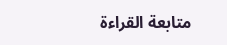متابعة القراءة